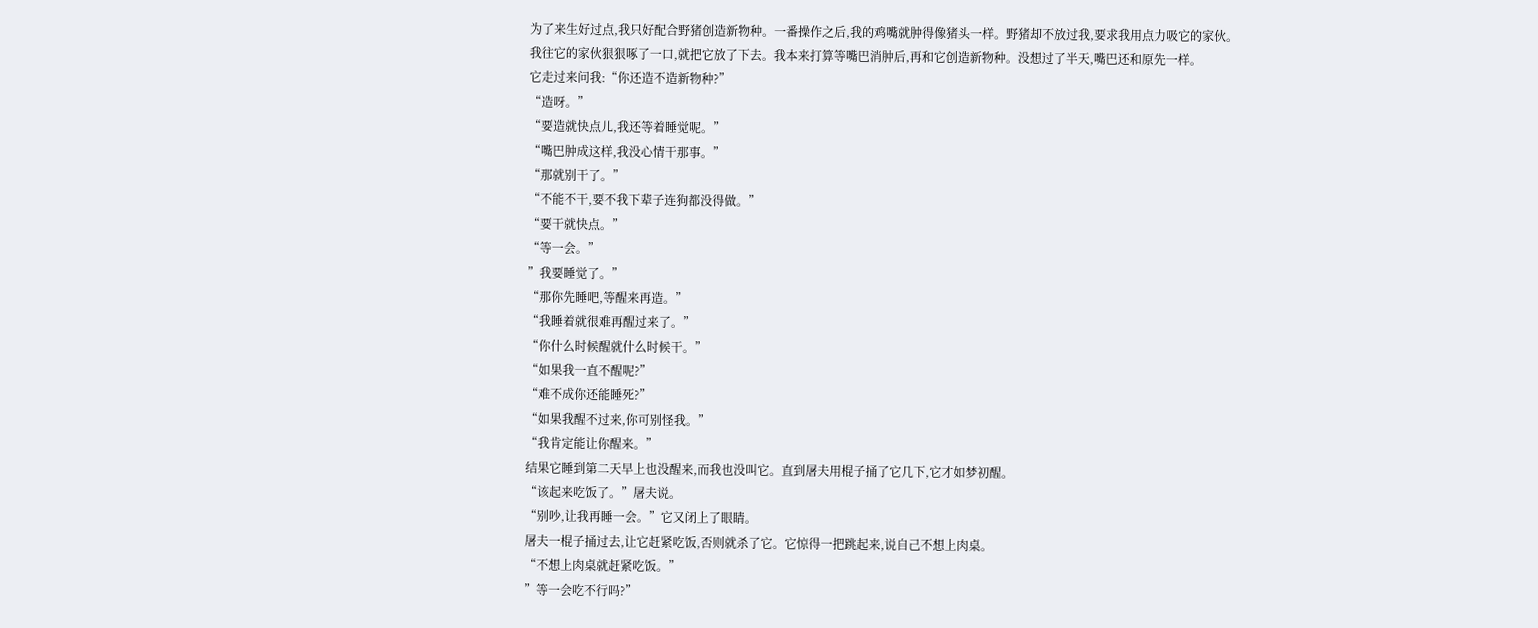为了来生好过点,我只好配合野猪创造新物种。一番操作之后,我的鸡嘴就肿得像猪头一样。野猪却不放过我,要求我用点力吸它的家伙。
我往它的家伙狠狠啄了一口,就把它放了下去。我本来打算等嘴巴消肿后,再和它创造新物种。没想过了半天,嘴巴还和原先一样。
它走过来问我:“你还造不造新物种?”
“造呀。”
“要造就快点儿,我还等着睡觉呢。”
“嘴巴肿成这样,我没心情干那事。”
“那就别干了。”
“不能不干,要不我下辈子连狗都没得做。”
“要干就快点。”
“等一会。”
”我要睡觉了。”
“那你先睡吧,等醒来再造。”
“我睡着就很难再醒过来了。”
“你什么时候醒就什么时候干。”
“如果我一直不醒呢?”
“难不成你还能睡死?”
“如果我醒不过来,你可别怪我。”
“我肯定能让你醒来。”
结果它睡到第二天早上也没醒来,而我也没叫它。直到屠夫用棍子捅了它几下,它才如梦初醒。
“该起来吃饭了。”屠夫说。
“别吵,让我再睡一会。”它又闭上了眼睛。
屠夫一棍子捅过去,让它赶紧吃饭,否则就杀了它。它惊得一把跳起来,说自己不想上肉桌。
“不想上肉桌就赶紧吃饭。”
”等一会吃不行吗?”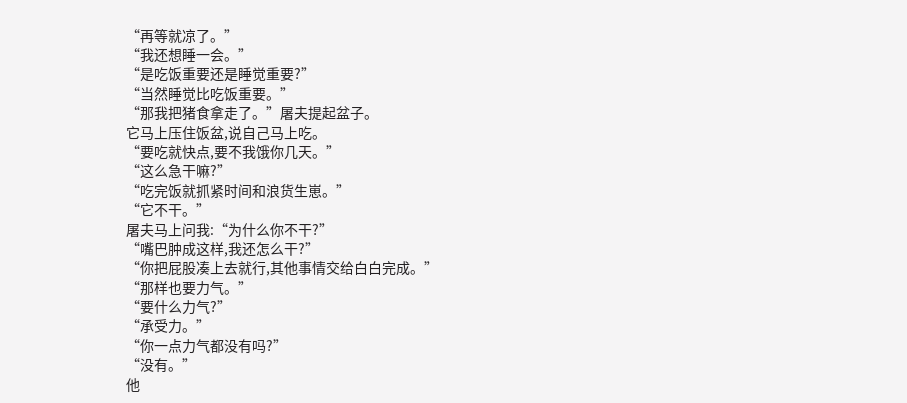“再等就凉了。”
“我还想睡一会。”
“是吃饭重要还是睡觉重要?”
“当然睡觉比吃饭重要。”
“那我把猪食拿走了。”屠夫提起盆子。
它马上压住饭盆,说自己马上吃。
“要吃就快点,要不我饿你几天。”
“这么急干嘛?”
“吃完饭就抓紧时间和浪货生崽。”
“它不干。”
屠夫马上问我:“为什么你不干?”
“嘴巴肿成这样,我还怎么干?”
“你把屁股凑上去就行,其他事情交给白白完成。”
“那样也要力气。”
“要什么力气?”
“承受力。”
“你一点力气都没有吗?”
“没有。”
他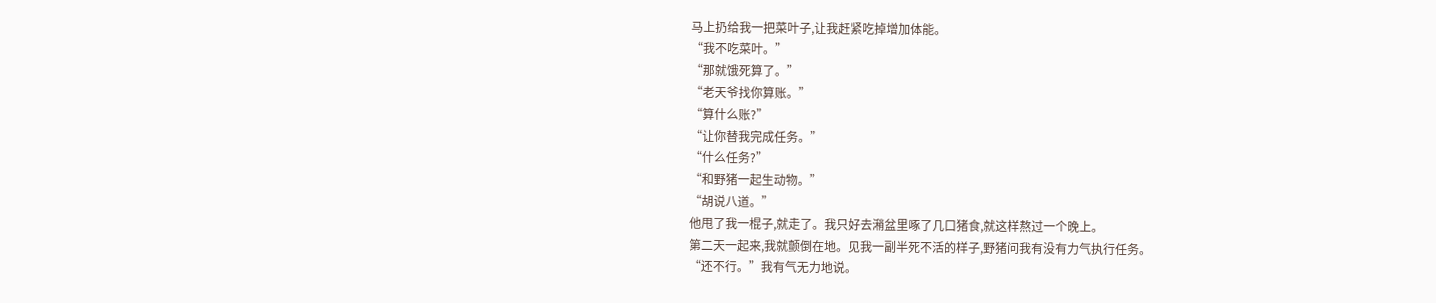马上扔给我一把菜叶子,让我赶紧吃掉增加体能。
“我不吃菜叶。”
“那就饿死算了。”
“老天爷找你算账。”
“算什么账?”
“让你替我完成任务。”
“什么任务?”
“和野猪一起生动物。”
“胡说八道。”
他甩了我一棍子,就走了。我只好去潲盆里啄了几口猪食,就这样熬过一个晚上。
第二天一起来,我就颤倒在地。见我一副半死不活的样子,野猪问我有没有力气执行任务。
“还不行。”我有气无力地说。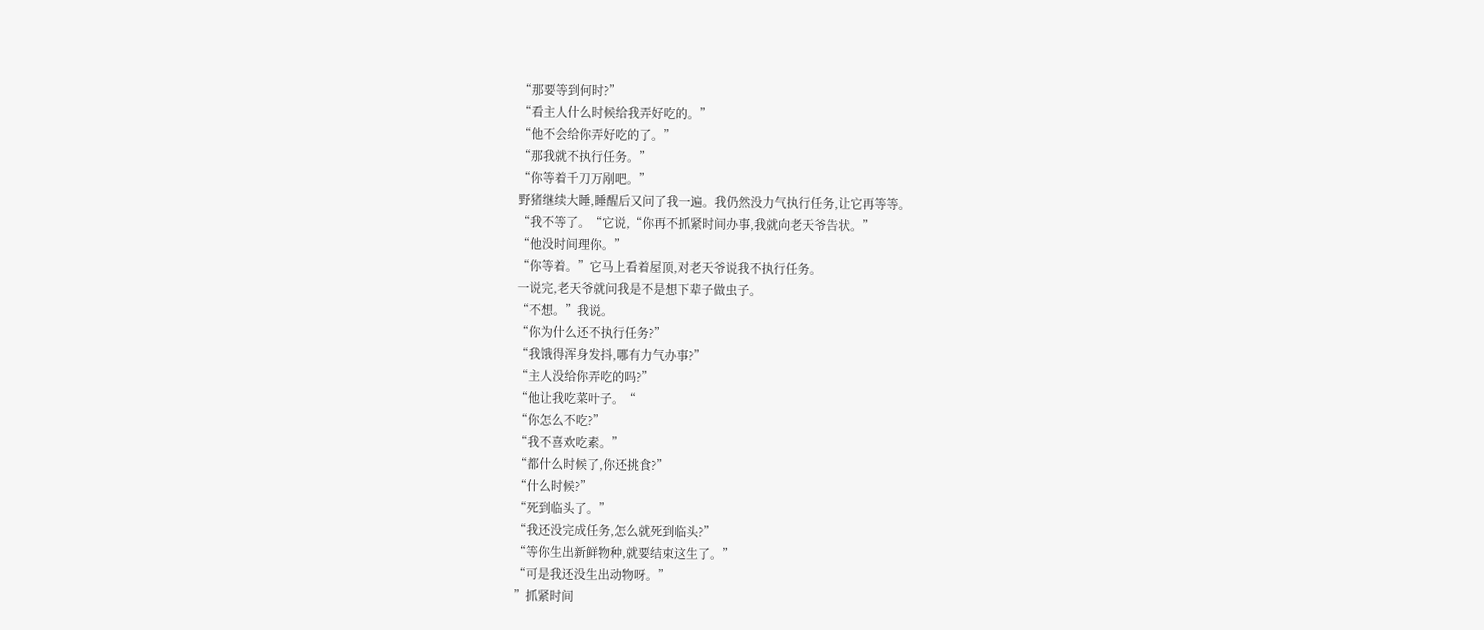“那要等到何时?”
“看主人什么时候给我弄好吃的。”
“他不会给你弄好吃的了。”
“那我就不执行任务。”
“你等着千刀万剐吧。”
野猪继续大睡,睡醒后又问了我一遍。我仍然没力气执行任务,让它再等等。
“我不等了。“它说,“你再不抓紧时间办事,我就向老天爷告状。”
“他没时间理你。”
“你等着。”它马上看着屋顶,对老天爷说我不执行任务。
一说完,老天爷就问我是不是想下辈子做虫子。
“不想。”我说。
“你为什么还不执行任务?”
“我饿得浑身发抖,哪有力气办事?”
“主人没给你弄吃的吗?”
“他让我吃菜叶子。“
“你怎么不吃?”
“我不喜欢吃素。”
“都什么时候了,你还挑食?”
“什么时候?”
“死到临头了。”
“我还没完成任务,怎么就死到临头?”
“等你生出新鲜物种,就要结束这生了。”
“可是我还没生出动物呀。”
”抓紧时间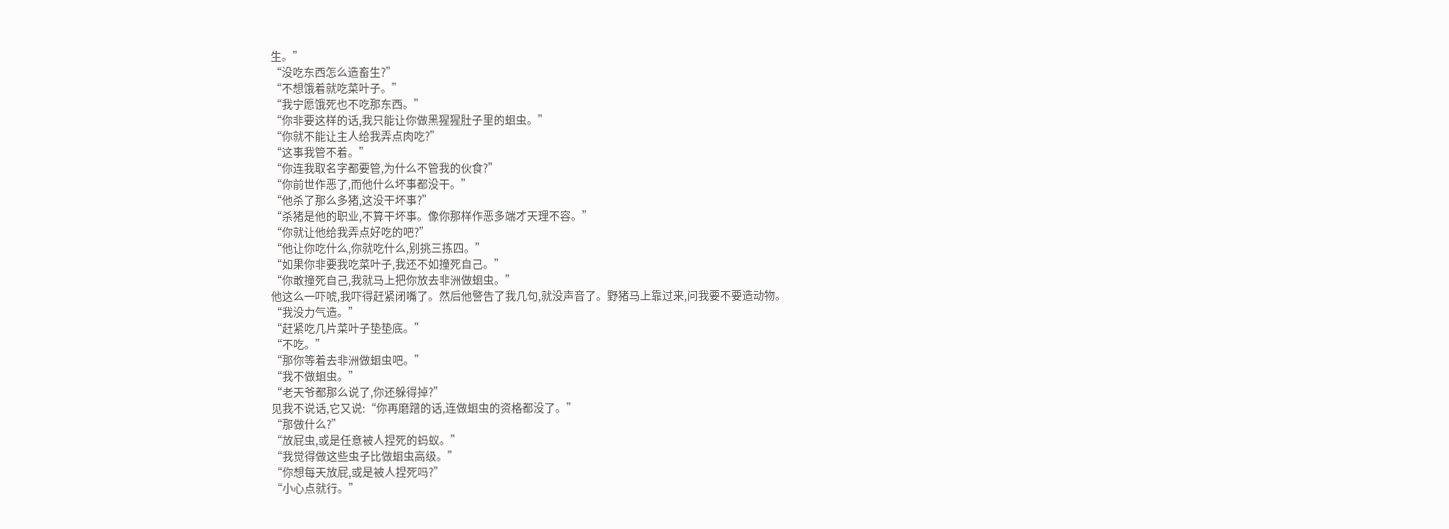生。”
“没吃东西怎么造畜生?”
“不想饿着就吃菜叶子。”
“我宁愿饿死也不吃那东西。”
“你非要这样的话,我只能让你做黑猩猩肚子里的蛔虫。”
“你就不能让主人给我弄点肉吃?”
“这事我管不着。”
“你连我取名字都要管,为什么不管我的伙食?”
“你前世作恶了,而他什么坏事都没干。”
“他杀了那么多猪,这没干坏事?”
“杀猪是他的职业,不算干坏事。像你那样作恶多端才天理不容。”
“你就让他给我弄点好吃的吧?”
“他让你吃什么,你就吃什么,别挑三拣四。”
“如果你非要我吃菜叶子,我还不如撞死自己。”
“你敢撞死自己,我就马上把你放去非洲做蛔虫。”
他这么一吓唬,我吓得赶紧闭嘴了。然后他警告了我几句,就没声音了。野猪马上靠过来,问我要不要造动物。
“我没力气造。”
“赶紧吃几片菜叶子垫垫底。”
“不吃。”
“那你等着去非洲做蛔虫吧。”
“我不做蛔虫。”
“老天爷都那么说了,你还躲得掉?”
见我不说话,它又说:“你再磨蹭的话,连做蛔虫的资格都没了。”
“那做什么?”
“放屁虫,或是任意被人捏死的蚂蚁。”
“我觉得做这些虫子比做蛔虫高级。”
“你想每天放屁,或是被人捏死吗?”
“小心点就行。”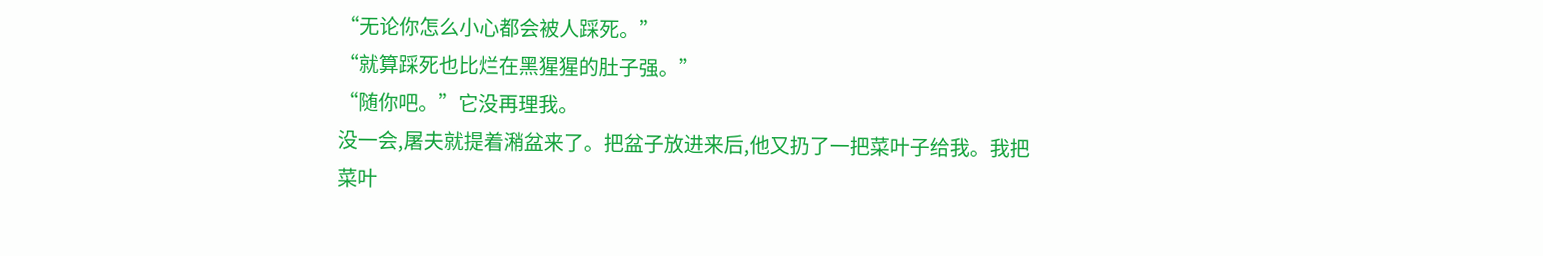“无论你怎么小心都会被人踩死。”
“就算踩死也比烂在黑猩猩的肚子强。”
“随你吧。”它没再理我。
没一会,屠夫就提着潲盆来了。把盆子放进来后,他又扔了一把菜叶子给我。我把菜叶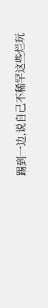踢到一边,说自己不稀罕这些烂玩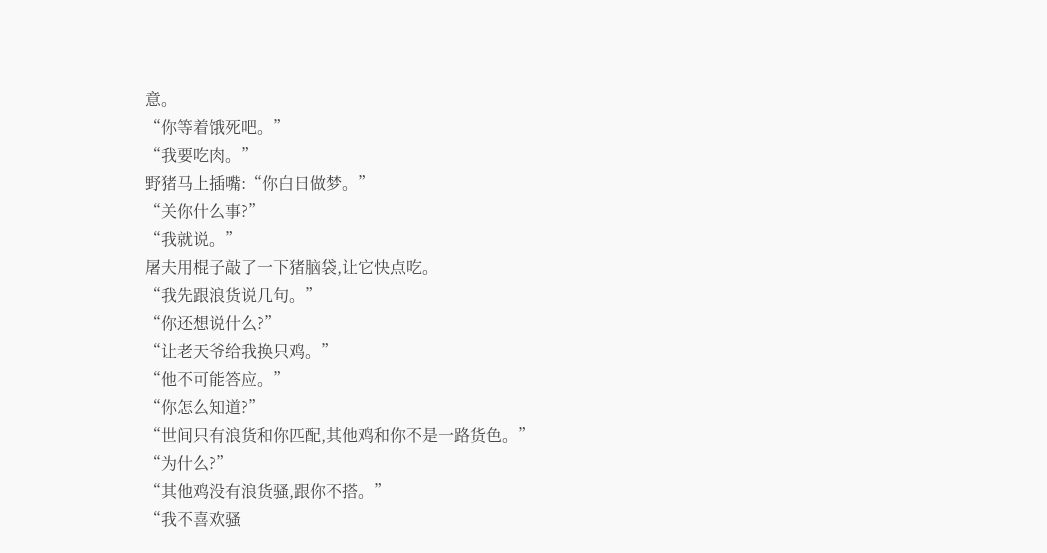意。
“你等着饿死吧。”
“我要吃肉。”
野猪马上插嘴:“你白日做梦。”
“关你什么事?”
“我就说。”
屠夫用棍子敲了一下猪脑袋,让它快点吃。
“我先跟浪货说几句。”
“你还想说什么?”
“让老天爷给我换只鸡。”
“他不可能答应。”
“你怎么知道?”
“世间只有浪货和你匹配,其他鸡和你不是一路货色。”
“为什么?”
“其他鸡没有浪货骚,跟你不搭。”
“我不喜欢骚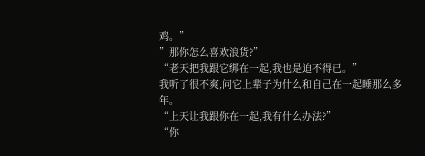鸡。”
”那你怎么喜欢浪货?”
“老天把我跟它绑在一起,我也是迫不得已。”
我听了很不爽,问它上辈子为什么和自己在一起睡那么多年。
“上天让我跟你在一起,我有什么办法?”
“你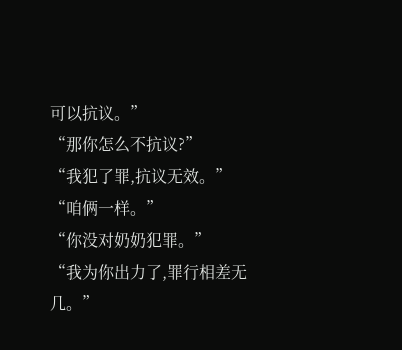可以抗议。”
“那你怎么不抗议?”
“我犯了罪,抗议无效。”
“咱俩一样。”
“你没对奶奶犯罪。”
“我为你出力了,罪行相差无几。”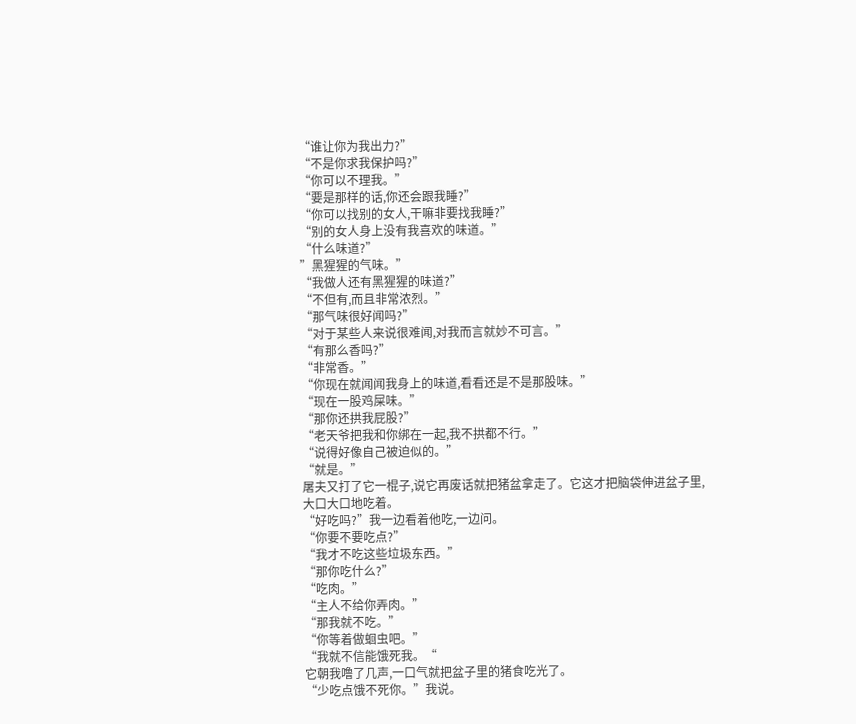“谁让你为我出力?”
“不是你求我保护吗?”
“你可以不理我。”
“要是那样的话,你还会跟我睡?”
“你可以找别的女人,干嘛非要找我睡?”
“别的女人身上没有我喜欢的味道。”
“什么味道?”
”黑猩猩的气味。”
“我做人还有黑猩猩的味道?”
“不但有,而且非常浓烈。”
“那气味很好闻吗?”
“对于某些人来说很难闻,对我而言就妙不可言。”
“有那么香吗?”
“非常香。”
“你现在就闻闻我身上的味道,看看还是不是那股味。”
“现在一股鸡屎味。”
“那你还拱我屁股?”
“老天爷把我和你绑在一起,我不拱都不行。”
“说得好像自己被迫似的。”
“就是。”
屠夫又打了它一棍子,说它再废话就把猪盆拿走了。它这才把脑袋伸进盆子里,大口大口地吃着。
“好吃吗?”我一边看着他吃,一边问。
“你要不要吃点?”
“我才不吃这些垃圾东西。”
“那你吃什么?”
“吃肉。”
“主人不给你弄肉。”
“那我就不吃。”
“你等着做蛔虫吧。”
“我就不信能饿死我。“
它朝我噜了几声,一口气就把盆子里的猪食吃光了。
“少吃点饿不死你。”我说。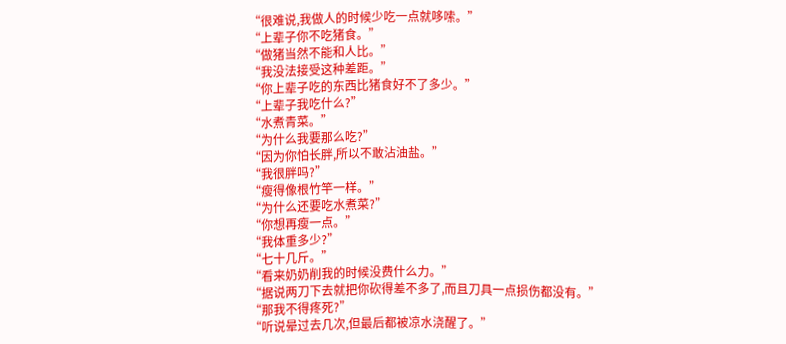“很难说,我做人的时候少吃一点就哆嗦。”
“上辈子你不吃猪食。”
“做猪当然不能和人比。”
“我没法接受这种差距。”
“你上辈子吃的东西比猪食好不了多少。”
“上辈子我吃什么?”
“水煮青菜。”
“为什么我要那么吃?”
“因为你怕长胖,所以不敢沾油盐。”
“我很胖吗?”
“瘦得像根竹竿一样。”
“为什么还要吃水煮菜?”
“你想再瘦一点。”
“我体重多少?”
“七十几斤。”
“看来奶奶削我的时候没费什么力。”
“据说两刀下去就把你砍得差不多了,而且刀具一点损伤都没有。”
“那我不得疼死?”
“听说晕过去几次,但最后都被凉水浇醒了。”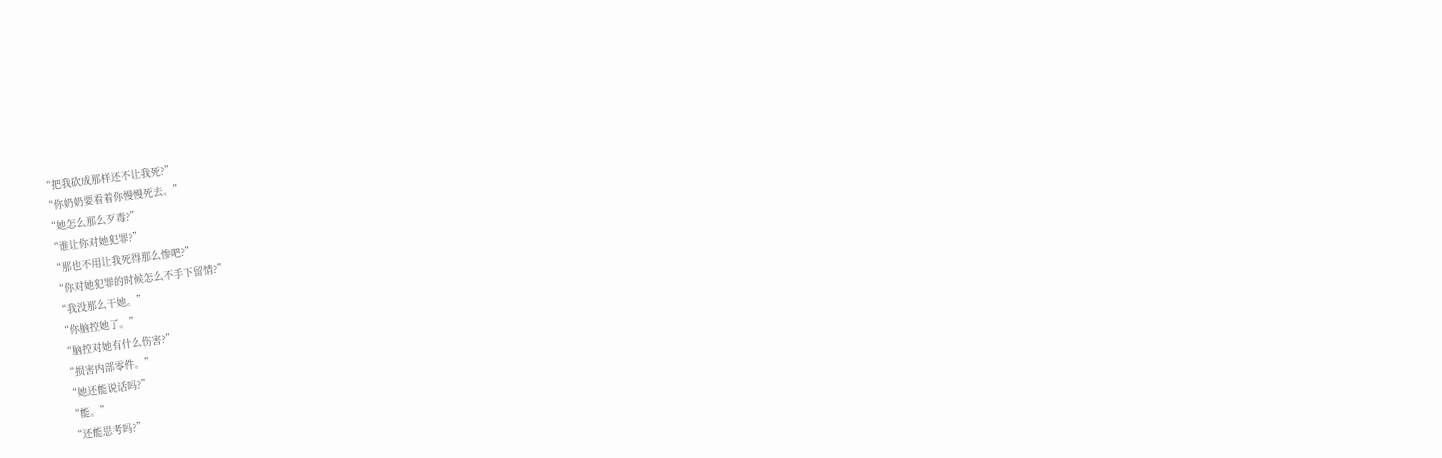“把我砍成那样还不让我死?”
“你奶奶要看着你慢慢死去。”
“她怎么那么歹毒?”
“谁让你对她犯罪?”
“那也不用让我死得那么惨吧?”
“你对她犯罪的时候怎么不手下留情?”
“我没那么干她。”
“你脑控她了。”
“脑控对她有什么伤害?”
“损害内部零件。”
“她还能说话吗?”
“能。”
“还能思考吗?”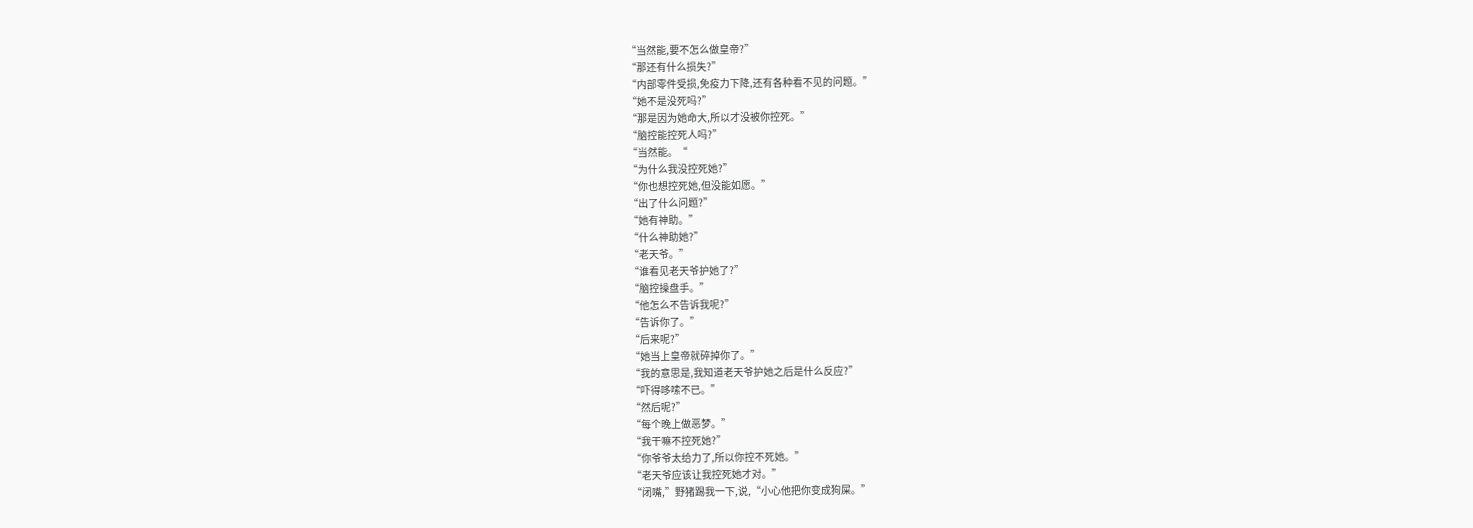“当然能,要不怎么做皇帝?”
“那还有什么损失?”
“内部零件受损,免疫力下降,还有各种看不见的问题。”
“她不是没死吗?”
“那是因为她命大,所以才没被你控死。”
“脑控能控死人吗?”
“当然能。“
“为什么我没控死她?”
“你也想控死她,但没能如愿。”
“出了什么问题?”
“她有神助。”
“什么神助她?”
“老天爷。”
“谁看见老天爷护她了?”
“脑控操盘手。”
“他怎么不告诉我呢?”
“告诉你了。”
“后来呢?”
“她当上皇帝就碎掉你了。”
“我的意思是,我知道老天爷护她之后是什么反应?”
“吓得哆嗦不已。”
“然后呢?”
“每个晚上做恶梦。”
“我干嘛不控死她?”
“你爷爷太给力了,所以你控不死她。”
“老天爷应该让我控死她才对。”
“闭嘴,”野猪踢我一下,说,“小心他把你变成狗屎。”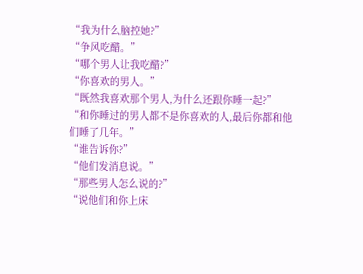“我为什么脑控她?”
“争风吃醋。”
“哪个男人让我吃醋?”
“你喜欢的男人。”
“既然我喜欢那个男人,为什么还跟你睡一起?”
“和你睡过的男人都不是你喜欢的人,最后你都和他们睡了几年。”
“谁告诉你?”
“他们发消息说。”
“那些男人怎么说的?”
“说他们和你上床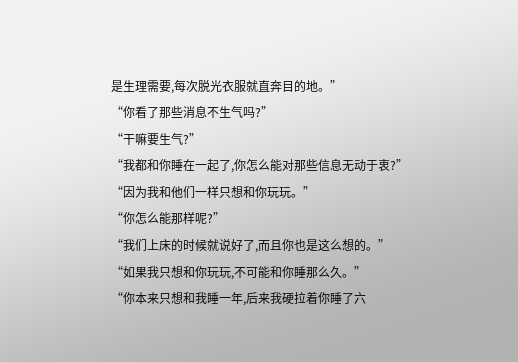是生理需要,每次脱光衣服就直奔目的地。”
“你看了那些消息不生气吗?”
“干嘛要生气?”
“我都和你睡在一起了,你怎么能对那些信息无动于衷?”
“因为我和他们一样只想和你玩玩。”
“你怎么能那样呢?”
“我们上床的时候就说好了,而且你也是这么想的。”
“如果我只想和你玩玩,不可能和你睡那么久。”
“你本来只想和我睡一年,后来我硬拉着你睡了六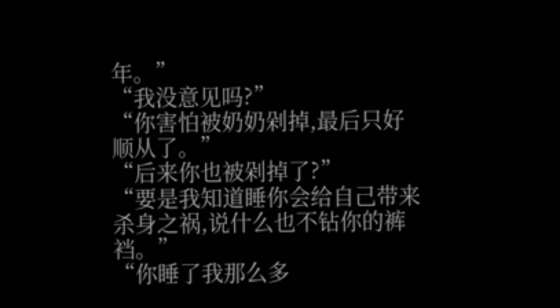年。”
“我没意见吗?”
“你害怕被奶奶剁掉,最后只好顺从了。”
“后来你也被剁掉了?”
“要是我知道睡你会给自己带来杀身之祸,说什么也不钻你的裤裆。”
“你睡了我那么多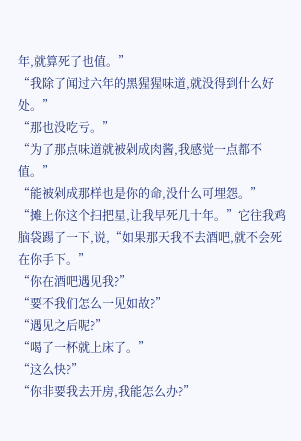年,就算死了也值。”
“我除了闻过六年的黑猩猩味道,就没得到什么好处。”
“那也没吃亏。”
“为了那点味道就被剁成肉酱,我感觉一点都不值。”
“能被剁成那样也是你的命,没什么可埋怨。”
“摊上你这个扫把星,让我早死几十年。”它往我鸡脑袋踢了一下,说,“如果那天我不去酒吧,就不会死在你手下。”
“你在酒吧遇见我?”
“要不我们怎么一见如故?”
“遇见之后呢?”
“喝了一杯就上床了。”
“这么快?”
“你非要我去开房,我能怎么办?”